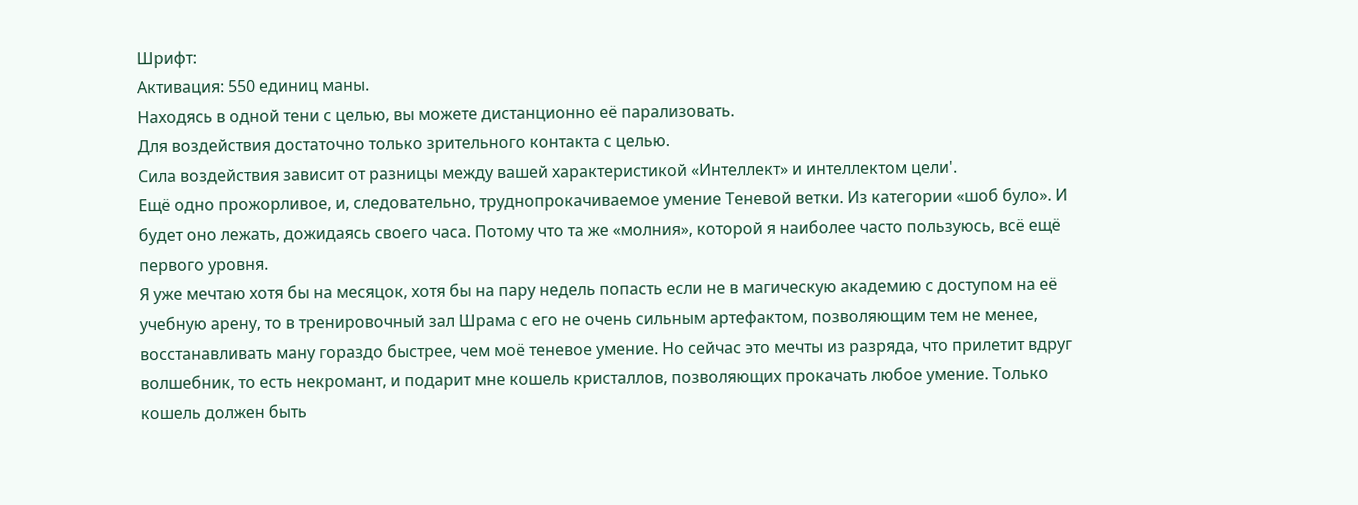Шрифт:
Активация: 550 единиц маны.
Находясь в одной тени с целью, вы можете дистанционно её парализовать.
Для воздействия достаточно только зрительного контакта с целью.
Сила воздействия зависит от разницы между вашей характеристикой «Интеллект» и интеллектом цели'.
Ещё одно прожорливое, и, следовательно, труднопрокачиваемое умение Теневой ветки. Из категории «шоб було». И будет оно лежать, дожидаясь своего часа. Потому что та же «молния», которой я наиболее часто пользуюсь, всё ещё первого уровня.
Я уже мечтаю хотя бы на месяцок, хотя бы на пару недель попасть если не в магическую академию с доступом на её учебную арену, то в тренировочный зал Шрама с его не очень сильным артефактом, позволяющим тем не менее, восстанавливать ману гораздо быстрее, чем моё теневое умение. Но сейчас это мечты из разряда, что прилетит вдруг волшебник, то есть некромант, и подарит мне кошель кристаллов, позволяющих прокачать любое умение. Только кошель должен быть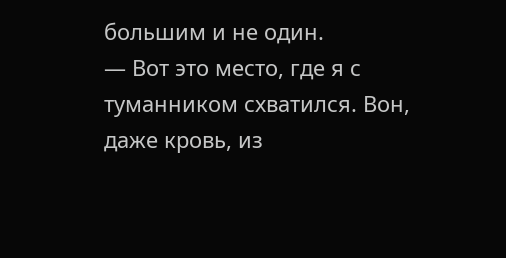большим и не один.
— Вот это место, где я с туманником схватился. Вон, даже кровь, из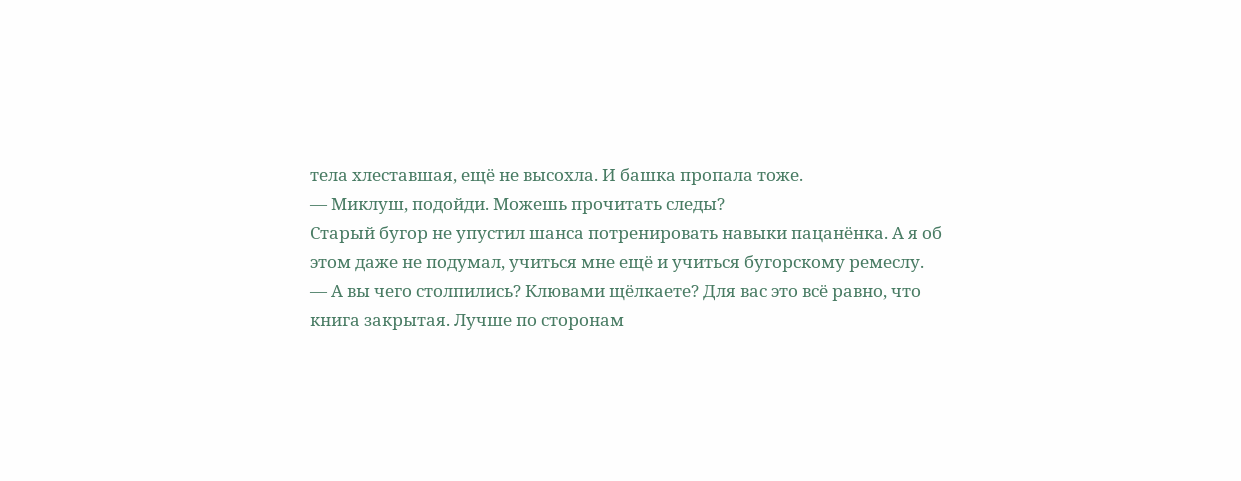тела хлеставшая, ещё не высохла. И башка пропала тоже.
— Миклуш, подойди. Можешь прочитать следы?
Старый бугор не упустил шанса потренировать навыки пацанёнка. А я об этом даже не подумал, учиться мне ещё и учиться бугорскому ремеслу.
— А вы чего столпились? Клювами щёлкаете? Для вас это всё равно, что книга закрытая. Лучше по сторонам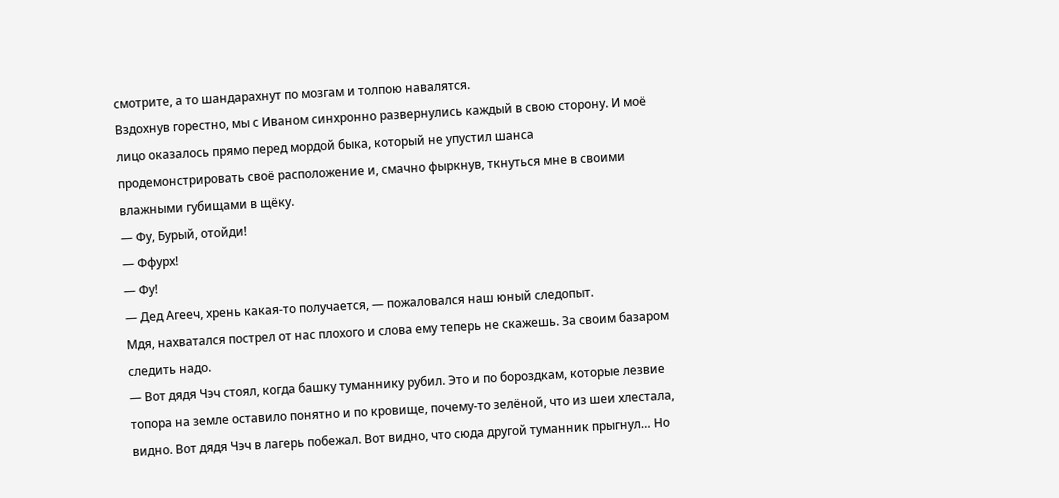смотрите, а то шандарахнут по мозгам и толпою навалятся.
Вздохнув горестно, мы с Иваном синхронно развернулись каждый в свою сторону. И моё лицо оказалось прямо перед мордой быка, который не упустил шанса продемонстрировать своё расположение и, смачно фыркнув, ткнуться мне в своими влажными губищами в щёку.
— Фу, Бурый, отойди!
— Ффурх!
— Фу!
— Дед Агееч, хрень какая-то получается, — пожаловался наш юный следопыт.
Мдя, нахватался пострел от нас плохого и слова ему теперь не скажешь. За своим базаром следить надо.
— Вот дядя Чэч стоял, когда башку туманнику рубил. Это и по бороздкам, которые лезвие топора на земле оставило понятно и по кровище, почему-то зелёной, что из шеи хлестала, видно. Вот дядя Чэч в лагерь побежал. Вот видно, что сюда другой туманник прыгнул… Но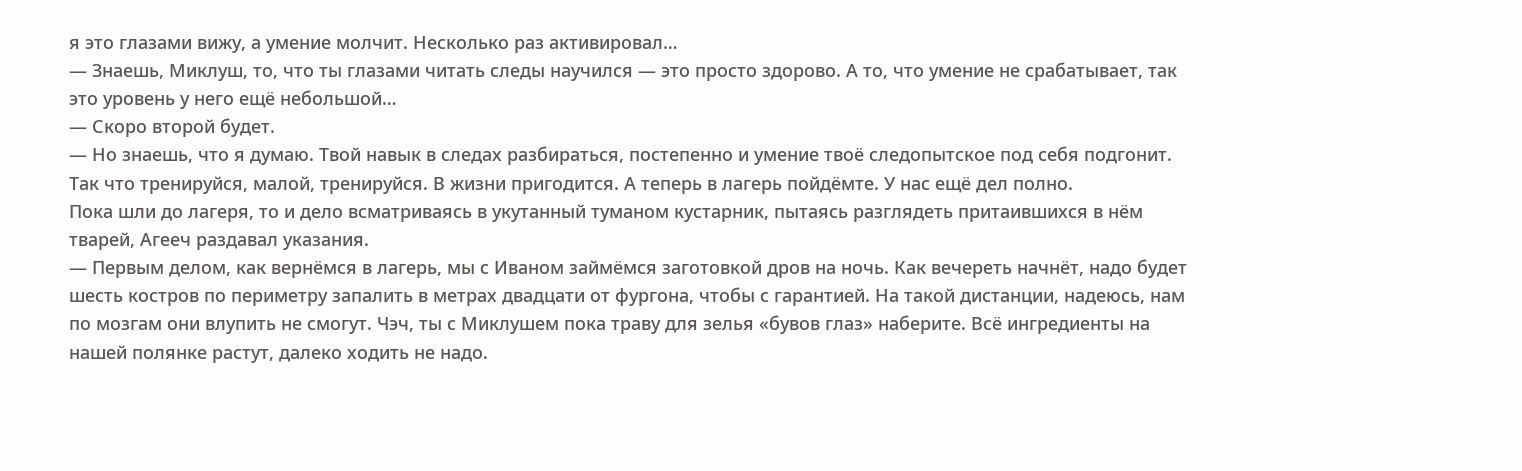я это глазами вижу, а умение молчит. Несколько раз активировал…
— Знаешь, Миклуш, то, что ты глазами читать следы научился — это просто здорово. А то, что умение не срабатывает, так это уровень у него ещё небольшой…
— Скоро второй будет.
— Но знаешь, что я думаю. Твой навык в следах разбираться, постепенно и умение твоё следопытское под себя подгонит. Так что тренируйся, малой, тренируйся. В жизни пригодится. А теперь в лагерь пойдёмте. У нас ещё дел полно.
Пока шли до лагеря, то и дело всматриваясь в укутанный туманом кустарник, пытаясь разглядеть притаившихся в нём тварей, Агееч раздавал указания.
— Первым делом, как вернёмся в лагерь, мы с Иваном займёмся заготовкой дров на ночь. Как вечереть начнёт, надо будет шесть костров по периметру запалить в метрах двадцати от фургона, чтобы с гарантией. На такой дистанции, надеюсь, нам по мозгам они влупить не смогут. Чэч, ты с Миклушем пока траву для зелья «бувов глаз» наберите. Всё ингредиенты на нашей полянке растут, далеко ходить не надо.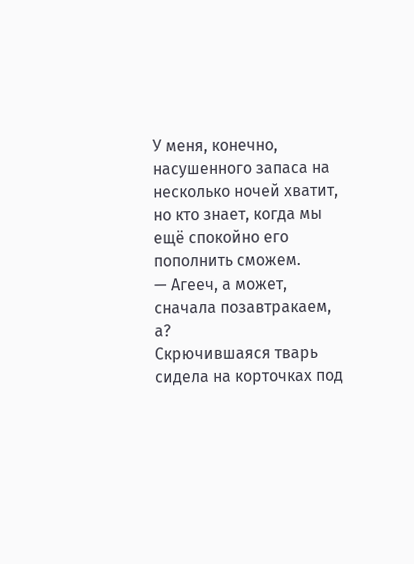У меня, конечно, насушенного запаса на несколько ночей хватит, но кто знает, когда мы ещё спокойно его пополнить сможем.
— Агееч, а может, сначала позавтракаем, а?
Скрючившаяся тварь сидела на корточках под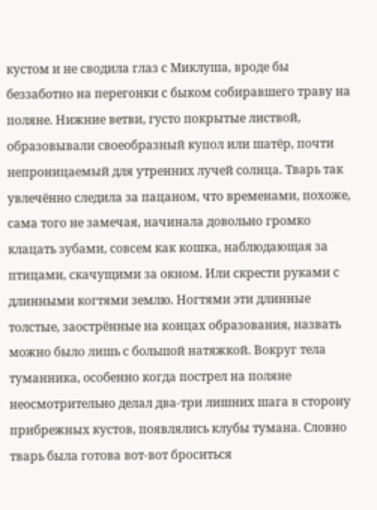кустом и не сводила глаз с Миклуша, вроде бы беззаботно на перегонки с быком собиравшего траву на поляне. Нижние ветви, густо покрытые листвой, образовывали своеобразный купол или шатёр, почти непроницаемый для утренних лучей солнца. Тварь так увлечённо следила за пацаном, что временами, похоже, сама того не замечая, начинала довольно громко клацать зубами, совсем как кошка, наблюдающая за птицами, скачущими за окном. Или скрести руками с длинными когтями землю. Ногтями эти длинные толстые, заострённые на концах образования, назвать можно было лишь с большой натяжкой. Вокруг тела туманника, особенно когда пострел на поляне неосмотрительно делал два-три лишних шага в сторону прибрежных кустов, появлялись клубы тумана. Словно тварь была готова вот-вот броситься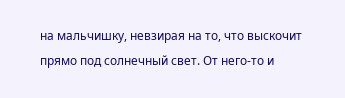на мальчишку, невзирая на то, что выскочит прямо под солнечный свет. От него-то и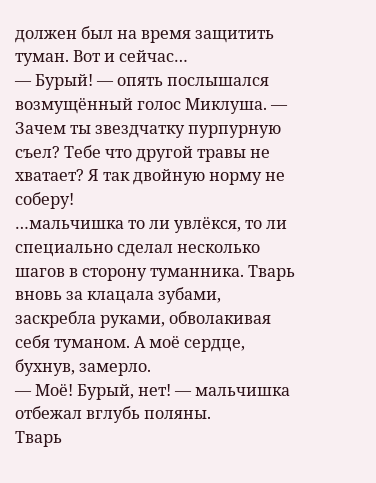должен был на время защитить туман. Вот и сейчас…
— Бурый! — опять послышался возмущённый голос Миклуша. — Зачем ты звездчатку пурпурную съел? Тебе что другой травы не хватает? Я так двойную норму не соберу!
…мальчишка то ли увлёкся, то ли специально сделал несколько шагов в сторону туманника. Тварь вновь за клацала зубами, заскребла руками, обволакивая себя туманом. А моё сердце, бухнув, замерло.
— Моё! Бурый, нет! — мальчишка отбежал вглубь поляны.
Тварь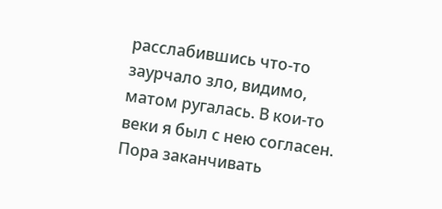расслабившись что-то заурчало зло, видимо, матом ругалась. В кои-то веки я был с нею согласен. Пора заканчивать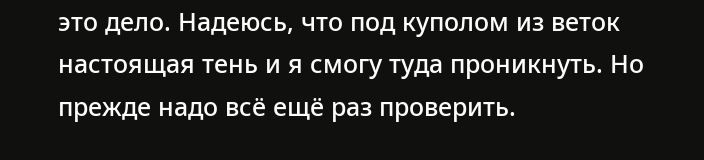это дело. Надеюсь, что под куполом из веток настоящая тень и я смогу туда проникнуть. Но прежде надо всё ещё раз проверить.